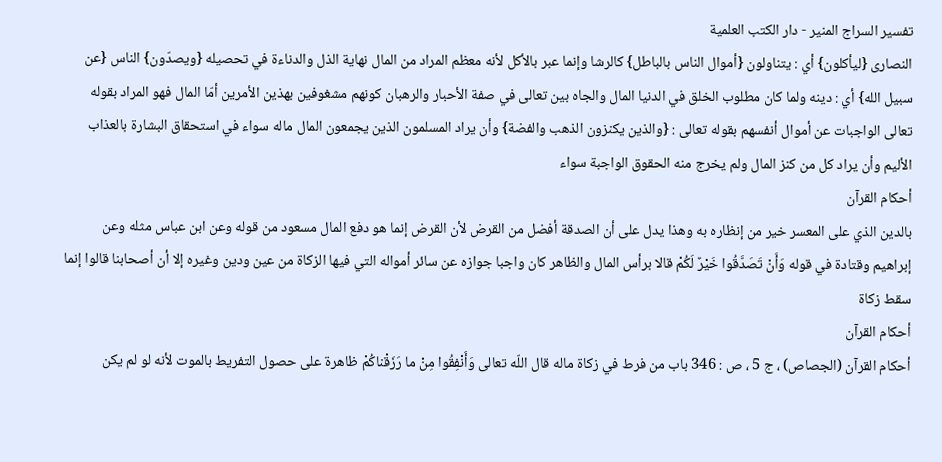تفسير السراج المنير - دار الكتب العلمية
النصارى {ليأكلون} أي : يتناولون {أموال الناس بالباطل} كالرشا وإنما عبر بالأكل لأنه معظم المراد من المال نهاية الذل والدناءة في تحصيله {ويصدّون} الناس {عن سبيل الله} أي : دينه ولما كان مطلوب الخلق في الدنيا المال والجاه بين تعالى في صفة الأحبار والرهبان كونهم مشغوفين بهذين الأمرين أمّا المال فهو المراد بقوله تعالى الواجبات عن أموال أنفسهم بقوله تعالى : {والذين يكنزون الذهب والفضة} وأن يراد المسلمون الذين يجمعون المال ماله سواء في استحقاق البشارة بالعذاب الأليم وأن يراد كل من كنز المال ولم يخرج منه الحقوق الواجبة سواء
أحكام القرآن
بالدين الذي على المعسر خير من إنظاره به وهذا يدل على أن الصدقة أفضل من القرض لأن القرض إنما هو دفع المال مسعود من قوله وعن ابن عباس مثله وعن إبراهيم وقتادة في قوله وَأَنْ تَصَدَّقُوا خَيْرٌ لَكُمْ قالا برأس المال والظاهر كان واجبا جوازه عن سائر أمواله التي فيها الزكاة من عين ودين وغيره إلا أن أصحابنا قالوا إنما سقط زكاة
أحكام القرآن
أحكام القرآن (الجصاص) ، ج 5 ، ص : 346 باب من فرط في زكاة ماله قال اللّه تعالى وَأَنْفِقُوا مِنْ ما رَزَقْناكُمْ ظاهرة على حصول التفريط بالموت لأنه لو لم يكن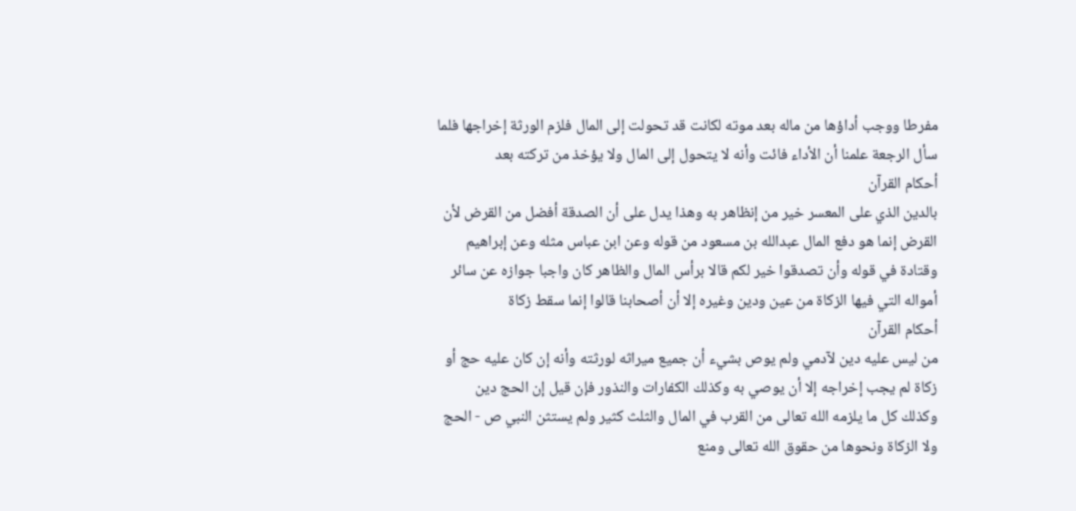مفرطا ووجب أداؤها من ماله بعد موته لكانت قد تحولت إلى المال فلزم الورثة إخراجها فلما سأل الرجعة علمنا أن الأداء فائت وأنه لا يتحول إلى المال ولا يؤخذ من تركته بعد
أحكام القرآن
بالدين الذي على المعسر خير من إنظاهر به وهذا يدل على أن الصدقة أفضل من القرض لأن القرض إنما هو دفع المال عبدالله بن مسعود من قوله وعن ابن عباس مثله وعن إبراهيم وقتادة في قوله وأن تصدقوا خير لكم قالا برأس المال والظاهر كان واجبا جوازه عن سائر أمواله التي فيها الزكاة من عين ودين وغيره إلا أن أصحابنا قالوا إنما سقط زكاة
أحكام القرآن
من ليس عليه دين لآدمي ولم يوص بشيء أن جميع ميراثه لورثته وأنه إن كان عليه حج أو زكاة لم يجب إخراجه إلا أن يوصي به وكذلك الكفارات والنذور فإن قيل إن الحج دين وكذلك كل ما يلزمه الله تعالى من القرب في المال والثلث كثير ولم يستثن النبي ص - الحج ولا الزكاة ونحوها من حقوق الله تعالى ومنع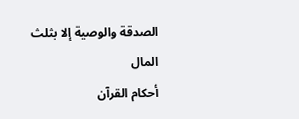الصدقة والوصية إلا بثلث المال
أحكام القرآن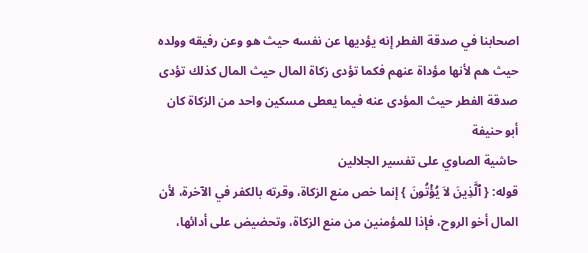اصحابنا في صدقة الفطر إنه يؤديها عن نفسه حيث هو وعن رفيقه وولده حيث هم لأنها مؤداة عنهم فكما تؤدى زكاة المال حيث المال كذلك تؤدى صدقة الفطر حيث المؤدى عنه فيما يعطى مسكين واحد من الزكاة كان أبو حنيفة
حاشية الصاوي على تفسير الجلالين
قوله: { ٱلَّذِينَ لاَ يُؤْتُونَ } إنما خص منع الزكاة، وقرته بالكفر في الآخرة، لأن المال أخو الروح، فإذا للمؤمنين من منع الزكاة، وتحضيض على أدائها،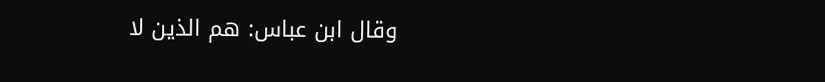وقال ابن عباس: هم الذين لا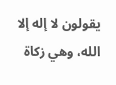يقولون لا إله إلا الله، وهي زكاة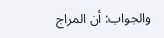والجواب: أن المراج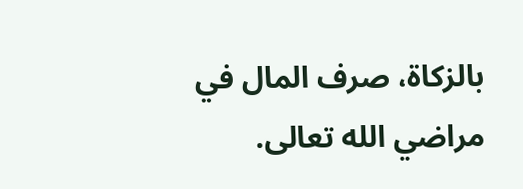بالزكاة، صرف المال في مراضي الله تعالى.